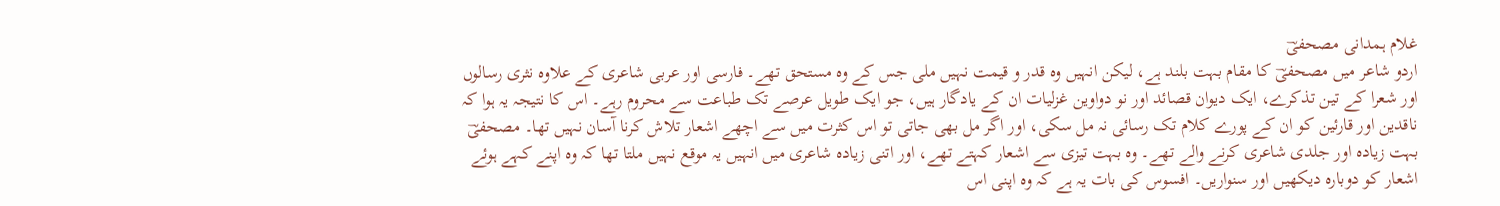غلام ہمدانی مصحفیؔ
اردو شاعر میں مصحفیؔ کا مقام بہت بلند ہے، لیکن انہیں وہ قدر و قیمت نہیں ملی جس کے وہ مستحق تھے۔ فارسی اور عربی شاعری کے علاوہ نثری رسالوں اور شعرا کے تین تذکرے، ایک دیوان قصائد اور نو دواوین غزلیات ان کے یادگار ہیں، جو ایک طویل عرصے تک طباعت سے محروم رہے۔ اس کا نتیجہ یہ ہوا کہ ناقدین اور قارئین کو ان کے پورے کلام تک رسائی نہ مل سکی، اور اگر مل بھی جاتی تو اس کثرت میں سے اچھے اشعار تلاش کرنا آسان نہیں تھا۔ مصحفیؔ بہت زیادہ اور جلدی شاعری کرنے والے تھے۔ وہ بہت تیزی سے اشعار کہتے تھے، اور اتنی زیادہ شاعری میں انہیں یہ موقع نہیں ملتا تھا کہ وہ اپنے کہے ہوئے اشعار کو دوبارہ دیکھیں اور سنواریں۔ افسوس کی بات یہ ہے کہ وہ اپنی اس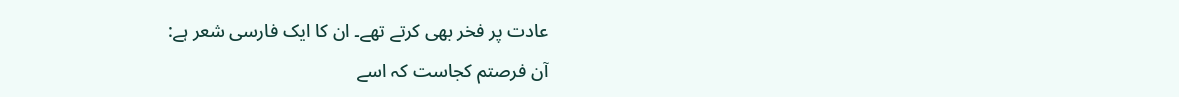عادت پر فخر بھی کرتے تھے۔ ان کا ایک فارسی شعر ہے:
آن فرصتم کجاست کہ اسے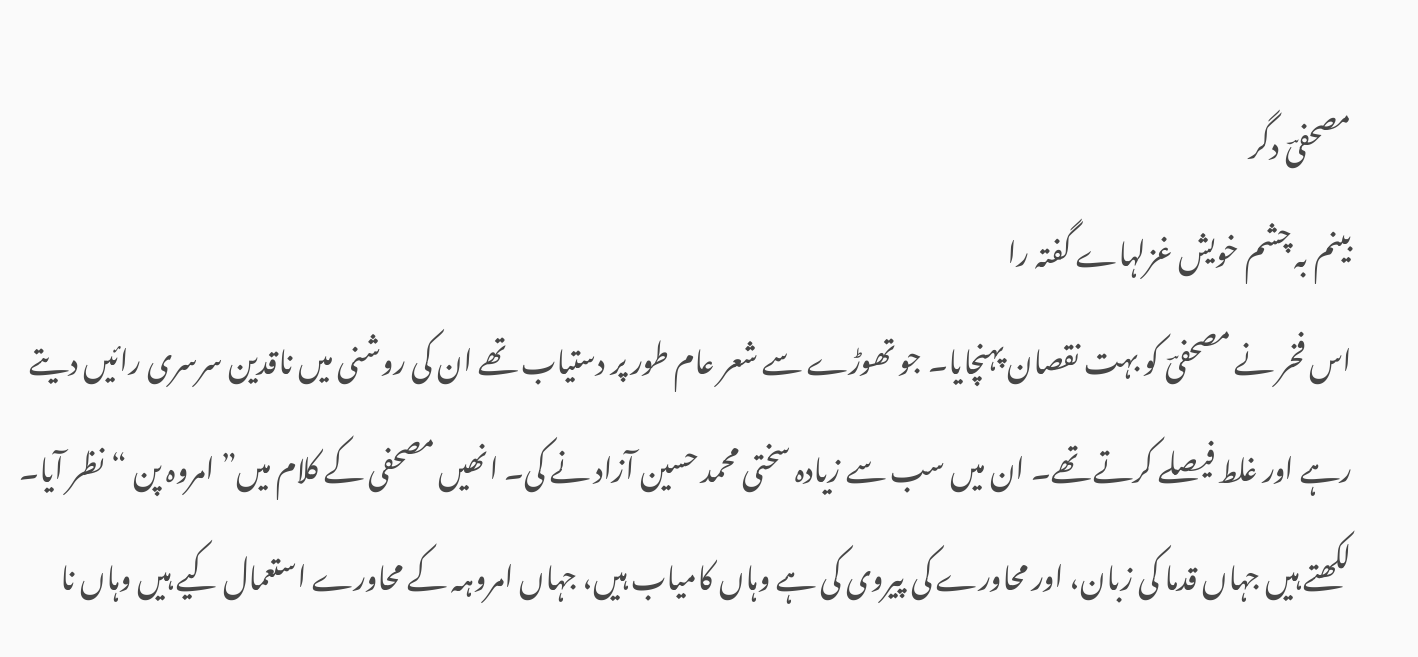مصحفیؔ دگر
بینم بہ چشم خویش غزلہاے گفتہ را
اس فخر نے مصحفیؔ کو بہت نقصان پہنچایا۔ جو تھوڑے سے شعر عام طور پر دستیاب تھے ان کی روشنی میں ناقدین سرسری رائیں دیتے رہے اور غلط فیصلے کرتے تھے۔ ان میں سب سے زیادہ سختی محمد حسین آزاد نے کی۔ انھیں مصحفی کے کلام میں” امروہ پن “نظر آیا۔ لکھتے ہیں جہاں قدما کی زبان، اور محاورے کی پیروی کی ہے وہاں کامیاب ہیں، جہاں امروہہ کے محاورے استعمال کیے ہیں وہاں نا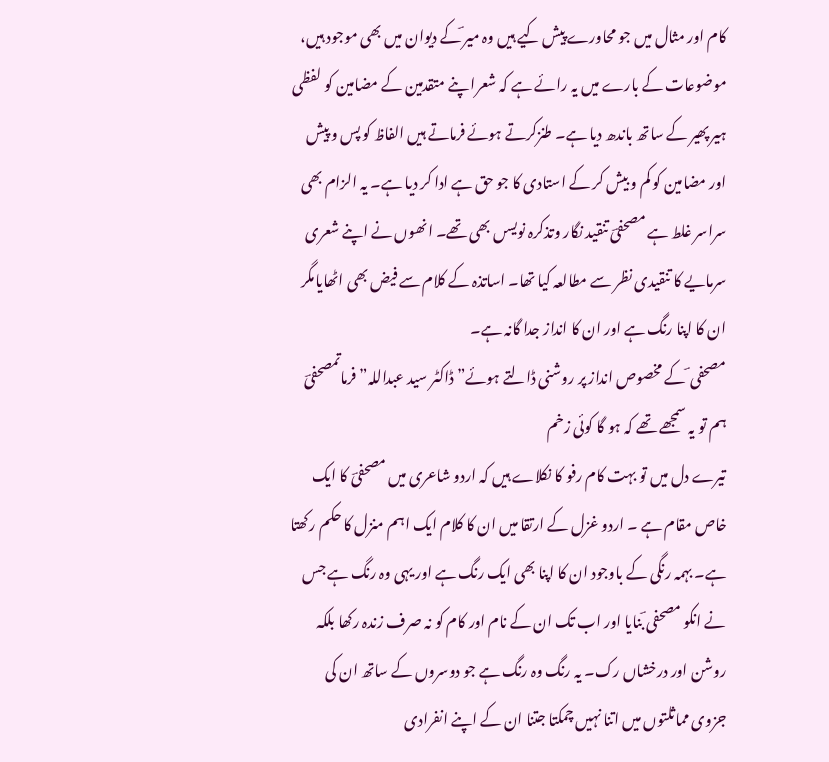کام اور مثال میں جو محاورے پیش کیے ہیں وہ میر ؔکے دیوان میں بھی موجود ہیں، موضوعات کے بارے میں یہ رائے ہے کہ شعرا پنے متقدمین کے مضامین کو لفظی ہیر پھیر کے ساتھ باندھ دیا ہے۔ طنزکرتے ہوئے فرماتے ہیں الفاظ کو پس و پیش اور مضامین کو کم و بیش کر کے استادی کا جو حق ہے ادا کر دیا ہے۔ یہ الزام بھی سراسر غلط ہے مصحفیؔ تنقید نگار وتذکرہ نویسں بھی تھے۔ انھوں نے اپنے شعری سرمایے کا تنقیدی نظر سے مطالعہ کیا تھا۔ اساتذہ کے کلام سے فیض بھی اٹھایامگر ان کا اپنا رنگ ہے اور ان کا انداز جدا گانہ ہے۔
مصحفی ؔ کے مخصوص انداز پر روشنی ڈالتے ہوئے” ڈاکٹر سید عبداللہ” فرماتمصحفیؔ ہم تو یہ سمجھے تھے کہ ہو گا کوئی زخم
تیرے دل میں تو بہت کام رفو کا نکلاے ہیں کہ اردو شاعری میں مصحفیؔ کا ایک خاص مقام ہے ۔ اردو غزل کے ارتقا میں ان کا کلام ایک اہم منزل کا حکم رکھتا ہے۔ بہمہ رنگی کے باوجود ان کا اپنا بھی ایک رنگ ہے اور یہی وہ رنگ ہے جس نے انکو مصحفی ؔبنایا اور اب تک ان کے نام اور کام کو نہ صرف زندہ رکھا بلکہ روشن اور درخشاں رک۔ یہ رنگ وہ رنگ ہے جو دوسروں کے ساتھ ان کی جزوی مماثلتوں میں اتنا نہیں چمکتا جتنا ان کے اپنے انفرادی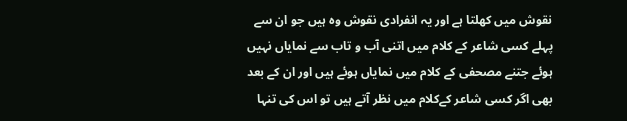نقوش میں کھلتا ہے اور یہ انفرادی نقوش وہ ہیں جو ان سے پہلے کسی شاعر کے کلام میں اتنی آب و تاب سے نمایاں نہیں ہوئے جتنے مصحفی کے کلام میں نمایاں ہوئے ہیں اور ان کے بعد بھی اگر کسی شاعر کےکلام میں نظر آتے ہیں تو اس کی تنہا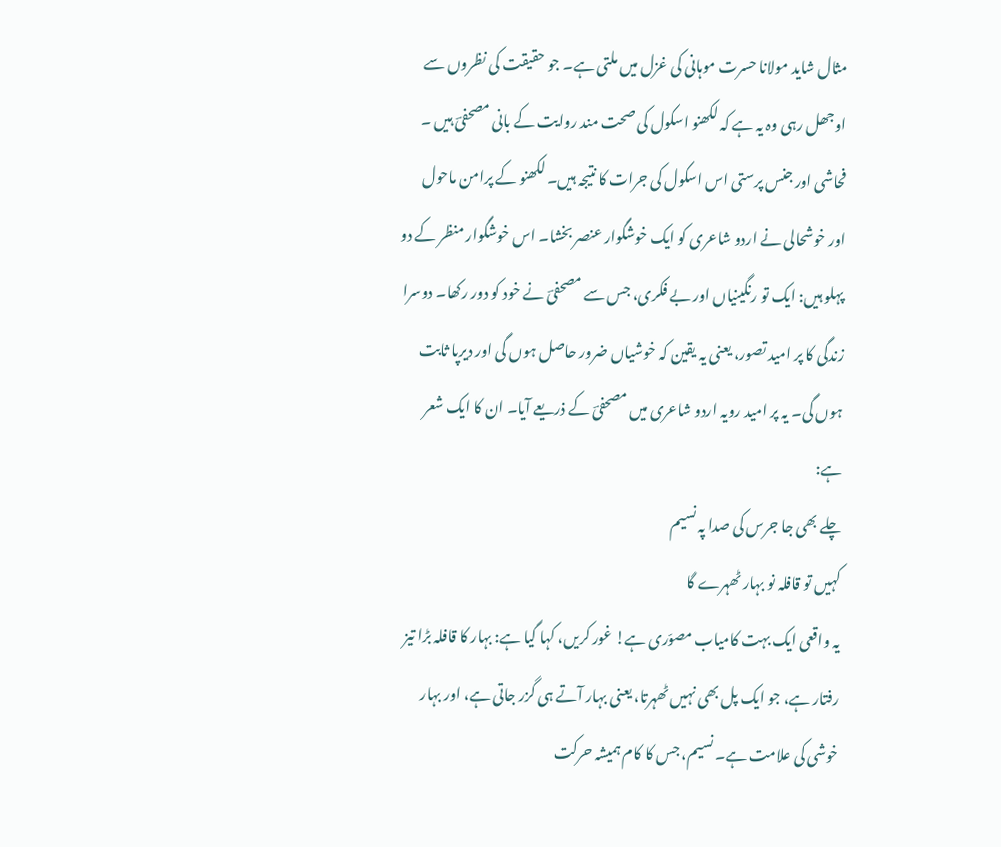مثال شاید مولانا حسرت موہانی کی غزل میں ملتی ہے۔ جو حقیقت کی نظروں سے اوجھل رہی وہ یہ ہے کہ لکھنو اسکول کی صحت مند روایت کے بانی مصحفیؔ ہیں ۔
فحاشی اور جنس پرستی اس اسکول کی جرات کا نتیجہ ہیں۔ لکھنو کے پرامن ماحول اور خوشحالی نے اردو شاعری کو ایک خوشگوار عنصر بخشا۔ اس خوشگوار منظر کے دو پہلو ہیں: ایک تو رنگینیاں اور بے فکری، جس سے مصحفیؔ نے خود کو دور رکھا۔ دوسرا زندگی کا پر امید تصور، یعنی یہ یقین کہ خوشیاں ضرور حاصل ہوں گی اور دیرپا ثابت ہوں گی۔ یہ پر امید رویہ اردو شاعری میں مصحفیؔ کے ذریعے آیا۔ ان کا ایک شعر ہے:
چلے بھی جا جرس کی صدا پہ نسیم
کہیں تو قافلہ نو بہار ٹھہرے گا
یہ واقعی ایک بہت کامیاب مصوّری ہے! غور کریں، کہا گیا ہے: بہار کا قافلہ بڑا تیز رفتار ہے، جو ایک پل بھی نہیں ٹھہرتا، یعنی بہار آتے ہی گزر جاتی ہے، اور بہار خوشی کی علامت ہے۔ نسیم، جس کا کام ہمیشہ حرکت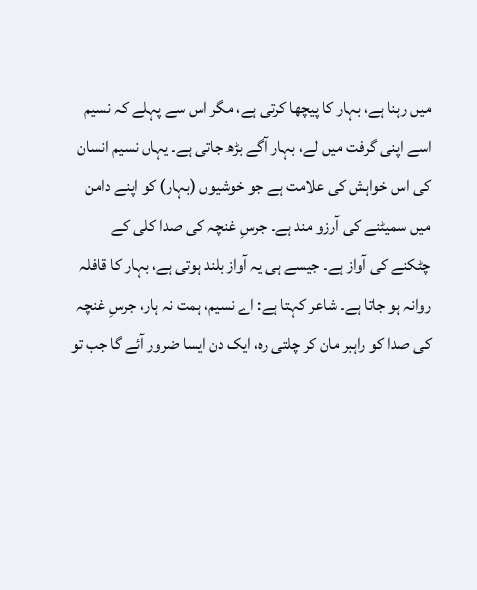میں رہنا ہے، بہار کا پیچھا کرتی ہے، مگر اس سے پہلے کہ نسیم اسے اپنی گرفت میں لے، بہار آگے بڑھ جاتی ہے۔ یہاں نسیم انسان کی اس خواہش کی علامت ہے جو خوشیوں (بہار) کو اپنے دامن میں سمیٹنے کی آرزو مند ہے۔ جرسِ غنچہ کی صدا کلی کے چٹکنے کی آواز ہے۔ جیسے ہی یہ آواز بلند ہوتی ہے، بہار کا قافلہ روانہ ہو جاتا ہے۔ شاعر کہتا ہے: اے نسیم، ہمت نہ ہار، جرسِ غنچہ کی صدا کو راہبر مان کر چلتی رہ، ایک دن ایسا ضرور آئے گا جب تو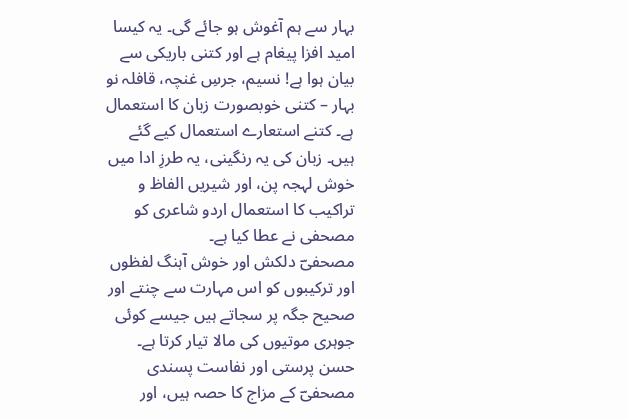بہار سے ہم آغوش ہو جائے گی۔ یہ کیسا امید افزا پیغام ہے اور کتنی باریکی سے بیان ہوا ہے! نسیم، جرسِ غنچہ، قافلہ نو بہار – کتنی خوبصورت زبان کا استعمال ہے۔ کتنے استعارے استعمال کیے گئے ہیں۔ زبان کی یہ رنگینی، یہ طرزِ ادا میں خوش لہجہ پن، اور شیریں الفاظ و تراکیب کا استعمال اردو شاعری کو مصحفی نے عطا کیا ہے۔
مصحفیؔ دلکش اور خوش آہنگ لفظوں اور ترکیبوں کو اس مہارت سے چنتے اور صحیح جگہ پر سجاتے ہیں جیسے کوئی جوہری موتیوں کی مالا تیار کرتا ہے۔ حسن پرستی اور نفاست پسندی مصحفیؔ کے مزاج کا حصہ ہیں، اور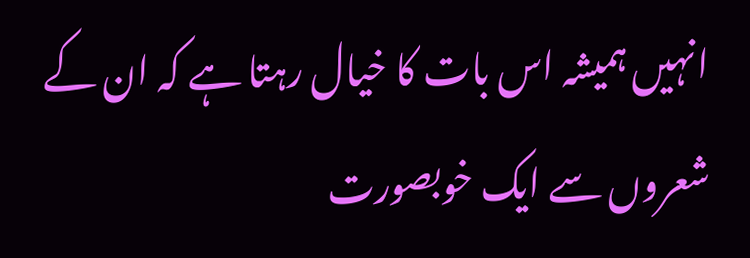انہیں ہمیشہ اس بات کا خیال رہتا ہے کہ ان کے شعروں سے ایک خوبصورت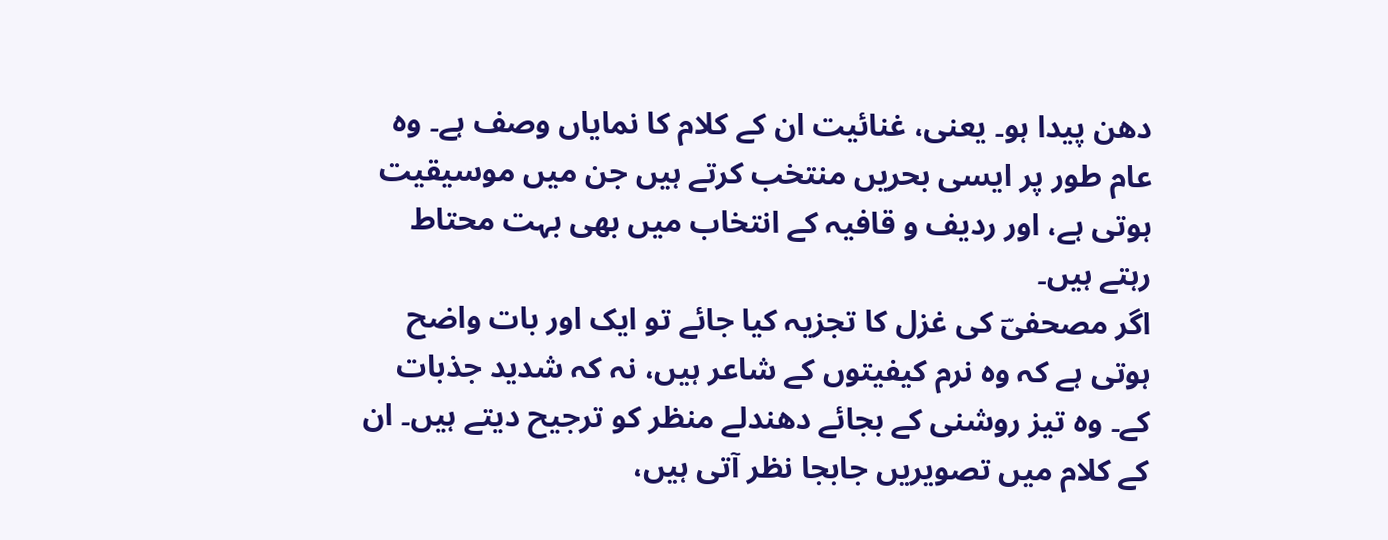دھن پیدا ہو۔ یعنی، غنائیت ان کے کلام کا نمایاں وصف ہے۔ وہ عام طور پر ایسی بحریں منتخب کرتے ہیں جن میں موسیقیت ہوتی ہے، اور ردیف و قافیہ کے انتخاب میں بھی بہت محتاط رہتے ہیں۔
اگر مصحفیؔ کی غزل کا تجزیہ کیا جائے تو ایک اور بات واضح ہوتی ہے کہ وہ نرم کیفیتوں کے شاعر ہیں، نہ کہ شدید جذبات کے۔ وہ تیز روشنی کے بجائے دھندلے منظر کو ترجیح دیتے ہیں۔ ان کے کلام میں تصویریں جابجا نظر آتی ہیں،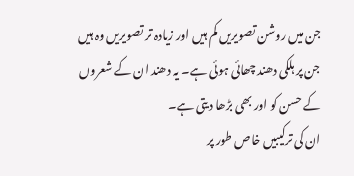جن میں روشن تصویریں کم ہیں اور زیادہ تر تصویریں وہ ہیں جن پر ہلکی دھند چھائی ہوئی ہے۔ یہ دھند ان کے شعروں کے حسن کو اور بھی بڑھا دیتی ہے۔
ان کی ترکیبیں خاص طور پر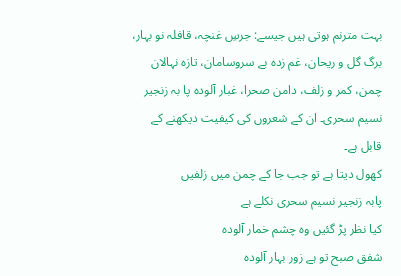بہت مترنم ہوتی ہیں جیسے: جرسِ غنچہ، قافلہ نو بہار، برگ گل و ریحان، غم زدہ بے سروسامان، تازہ نہالان چمن، کمر و زلف، دامن صحرا، غبار آلودہ پا بہ زنجیر نسیم سحری۔ ان کے شعروں کی کیفیت دیکھنے کے قابل ہے۔
کھول دیتا ہے تو جب جا کے چمن میں زلفیں
پابہ زنجیر نسیم سحری نکلے ہے
کیا نظر پڑ گئیں وہ چشم خمار آلودہ
شفق صبح تو ہے زور بہار آلودہ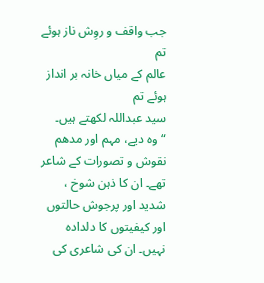جب واقف و روِش ناز ہوئے تم
عالم کے میاں خانہ بر انداز ہوئے تم
سید عبداللہ لکھتے ہیں۔
“وہ دیے، مہم اور مدھم نقوش و تصورات کے شاعر تھے۔ ان کا ذہن شوخ ، شدید اور پرجوش حالتوں اور کیفیتوں کا دلدادہ نہیں۔ ان کی شاعری کی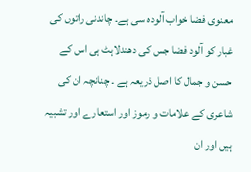معنوی فضا خواب آلودہ سی ہے۔ چاندنی راتوں کی غبار کو آلود فضا جس کی دھندلاہٹ ہی اس کے حسن و جمال کا اصل ذریعہ ہے ۔ چنانچہ ان کی شاعری کے علامات و رموز اور استعارے اور تشبیہ ہیں اور ان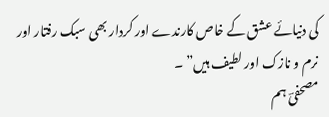کی دنیائے عشق کے خاص کارندے اور کردار بھی سبک رفتار اور نرم و نازک اور لطیف ہیں” ۔
مصحفیؔ ہم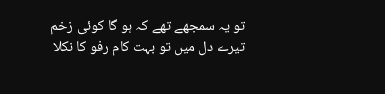تو یہ سمجھے تھے کہ ہو گا کوئی زخم
تیرے دل میں تو بہت کام رفو کا نکلا